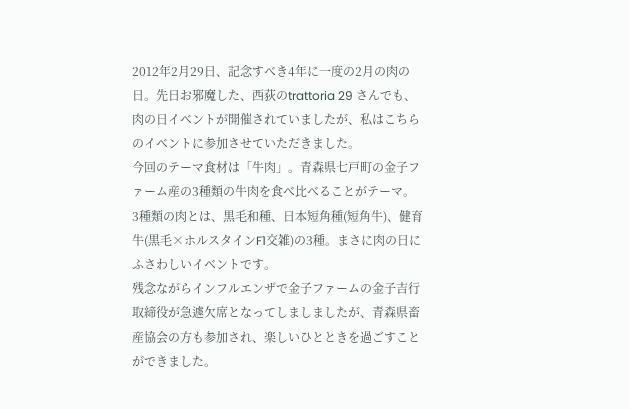2012年2月29日、記念すべき4年に一度の2月の肉の日。先日お邪魔した、西荻のtrattoria 29 さんでも、肉の日イベントが開催されていましたが、私はこちらのイベントに参加させていただきました。
今回のテーマ食材は「牛肉」。青森県七戸町の金子ファーム産の3種類の牛肉を食べ比べることがテーマ。
3種類の肉とは、黒毛和種、日本短角種(短角牛)、健育牛(黒毛×ホルスタインF1交雑)の3種。まさに肉の日にふさわしいイベントです。
残念ながらインフルエンザで金子ファームの金子吉行取締役が急遽欠席となってしましましたが、青森県畜産協会の方も参加され、楽しいひとときを過ごすことができました。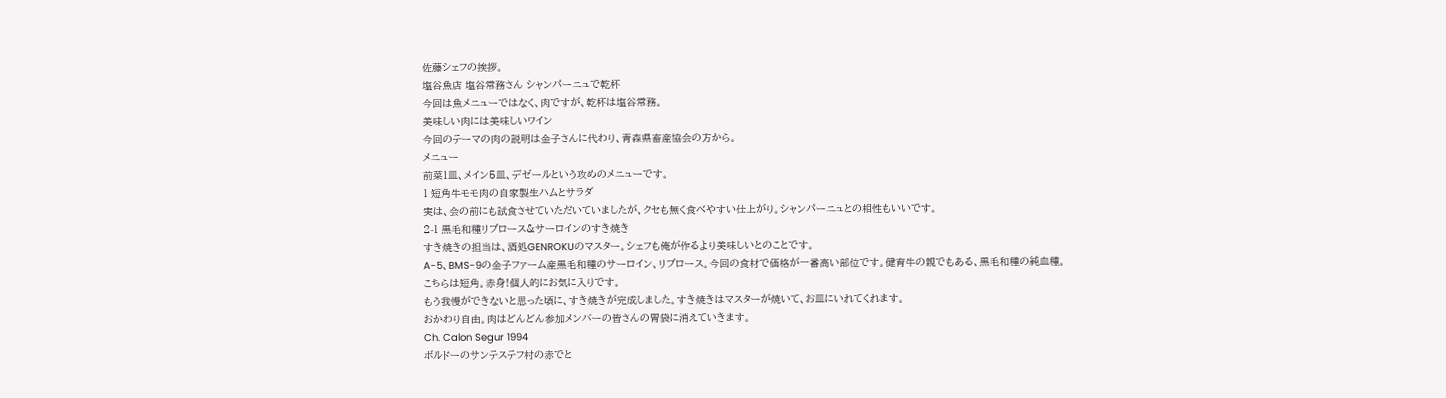佐藤シェフの挨拶。
塩谷魚店 塩谷常務さん シャンパーニュで乾杯
今回は魚メニューではなく、肉ですが、乾杯は塩谷常務。
美味しい肉には美味しいワイン
今回のテーマの肉の説明は金子さんに代わり、青森県畜産協会の方から。
メニュー
前菜1皿、メイン5皿、デゼールという攻めのメニューです。
1 短角牛モモ肉の自家製生ハムとサラダ
実は、会の前にも試食させていただいていましたが、クセも無く食べやすい仕上がり。シャンパーニュとの相性もいいです。
2-1 黒毛和種リブロース&サーロインのすき焼き
すき焼きの担当は、酒処GENROKUのマスター。シェフも俺が作るより美味しいとのことです。
A-5、BMS-9の金子ファーム産黒毛和種のサーロイン、リブロース。今回の食材で価格が一番高い部位です。健育牛の親でもある、黒毛和種の純血種。
こちらは短角。赤身!個人的にお気に入りです。
もう我慢ができないと思った頃に、すき焼きが完成しました。すき焼きはマスターが焼いて、お皿にいれてくれます。
おかわり自由。肉はどんどん参加メンバーの皆さんの胃袋に消えていきます。
Ch. Calon Segur 1994
ボルドーのサンテステフ村の赤でと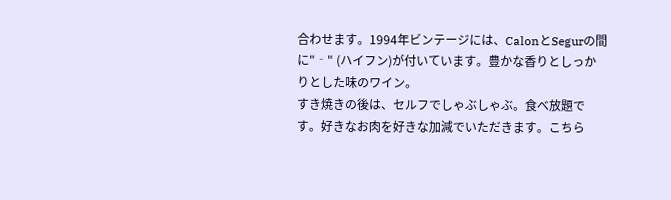合わせます。1994年ビンテージには、CalonとSegurの間に"‐" (ハイフン)が付いています。豊かな香りとしっかりとした味のワイン。
すき焼きの後は、セルフでしゃぶしゃぶ。食べ放題です。好きなお肉を好きな加減でいただきます。こちら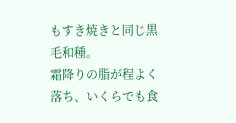もすき焼きと同じ黒毛和種。
霜降りの脂が程よく落ち、いくらでも食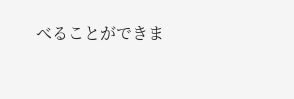べることができま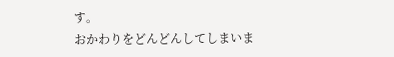す。
おかわりをどんどんしてしまいま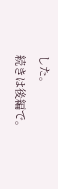した。
続きは後編で。